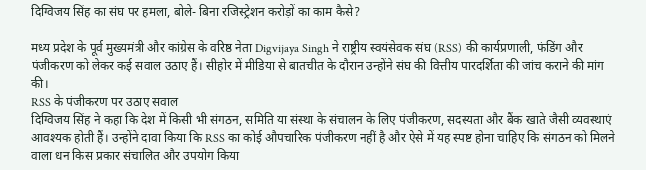दिग्विजय सिंह का संघ पर हमला, बोले- बिना रजिस्ट्रेशन करोड़ों का काम कैसे?

मध्य प्रदेश के पूर्व मुख्यमंत्री और कांग्रेस के वरिष्ठ नेता Digvijaya Singh ने राष्ट्रीय स्वयंसेवक संघ (RSS) की कार्यप्रणाली, फंडिंग और पंजीकरण को लेकर कई सवाल उठाए हैं। सीहोर में मीडिया से बातचीत के दौरान उन्होंने संघ की वित्तीय पारदर्शिता की जांच कराने की मांग की।
RSS के पंजीकरण पर उठाए सवाल
दिग्विजय सिंह ने कहा कि देश में किसी भी संगठन, समिति या संस्था के संचालन के लिए पंजीकरण, सदस्यता और बैंक खाते जैसी व्यवस्थाएं आवश्यक होती हैं। उन्होंने दावा किया कि RSS का कोई औपचारिक पंजीकरण नहीं है और ऐसे में यह स्पष्ट होना चाहिए कि संगठन को मिलने वाला धन किस प्रकार संचालित और उपयोग किया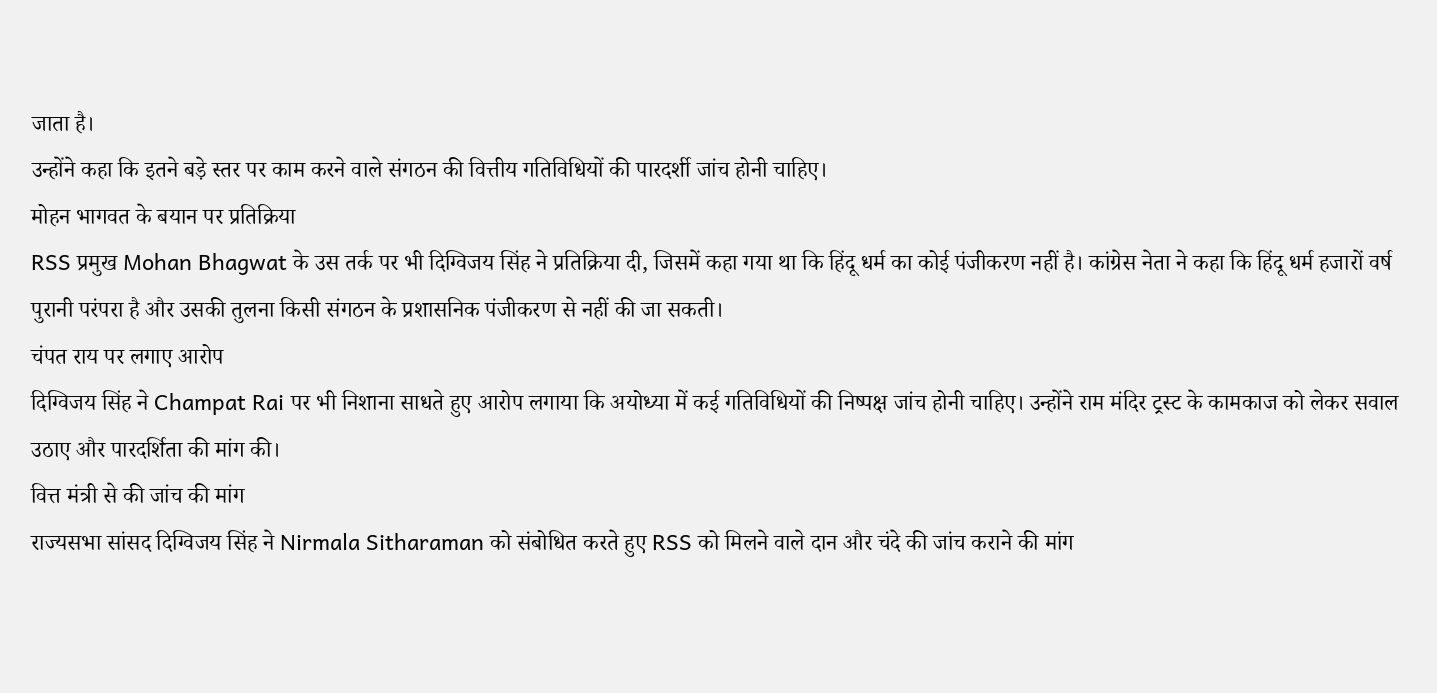जाता है।
उन्होंने कहा कि इतने बड़े स्तर पर काम करने वाले संगठन की वित्तीय गतिविधियों की पारदर्शी जांच होनी चाहिए।
मोहन भागवत के बयान पर प्रतिक्रिया
RSS प्रमुख Mohan Bhagwat के उस तर्क पर भी दिग्विजय सिंह ने प्रतिक्रिया दी, जिसमें कहा गया था कि हिंदू धर्म का कोई पंजीकरण नहीं है। कांग्रेस नेता ने कहा कि हिंदू धर्म हजारों वर्ष पुरानी परंपरा है और उसकी तुलना किसी संगठन के प्रशासनिक पंजीकरण से नहीं की जा सकती।
चंपत राय पर लगाए आरोप
दिग्विजय सिंह ने Champat Rai पर भी निशाना साधते हुए आरोप लगाया कि अयोध्या में कई गतिविधियों की निष्पक्ष जांच होनी चाहिए। उन्होंने राम मंदिर ट्रस्ट के कामकाज को लेकर सवाल उठाए और पारदर्शिता की मांग की।
वित्त मंत्री से की जांच की मांग
राज्यसभा सांसद दिग्विजय सिंह ने Nirmala Sitharaman को संबोधित करते हुए RSS को मिलने वाले दान और चंदे की जांच कराने की मांग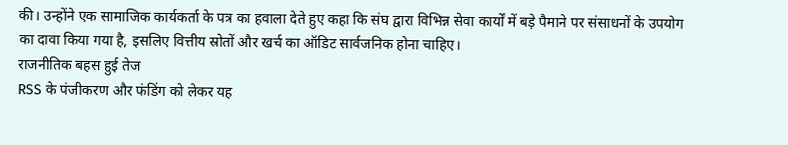की। उन्होंने एक सामाजिक कार्यकर्ता के पत्र का हवाला देते हुए कहा कि संघ द्वारा विभिन्न सेवा कार्यों में बड़े पैमाने पर संसाधनों के उपयोग का दावा किया गया है, इसलिए वित्तीय स्रोतों और खर्च का ऑडिट सार्वजनिक होना चाहिए।
राजनीतिक बहस हुई तेज
RSS के पंजीकरण और फंडिंग को लेकर यह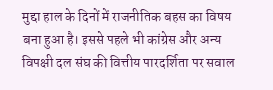मुद्दा हाल के दिनों में राजनीतिक बहस का विषय बना हुआ है। इससे पहले भी कांग्रेस और अन्य विपक्षी दल संघ की वित्तीय पारदर्शिता पर सवाल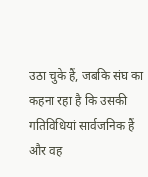उठा चुके हैं, जबकि संघ का कहना रहा है कि उसकी गतिविधियां सार्वजनिक हैं और वह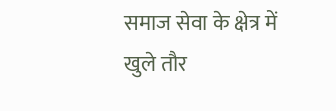समाज सेवा के क्षेत्र में खुले तौर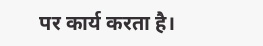पर कार्य करता है।